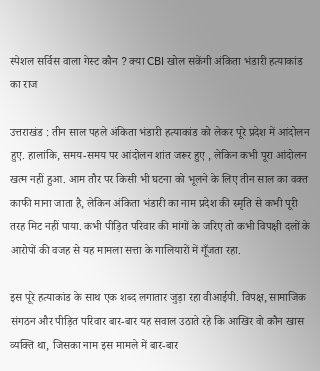स्पेशल सर्विस वाला गेस्ट कौन ? क्या CBI खोल सकेंगी अंकिता भंडारी हत्याकांड का राज

उत्तराखंड : तीन साल पहले अंकिता भंडारी हत्याकांड को लेकर पूरे प्रदेश में आंदोलन हुए. हालांकि, समय-समय पर आंदोलन शांत जरूर हुए , लेकिन कभी पूरा आंदोलन खत्म नहीं हुआ. आम तौर पर किसी भी घटना को भूलने के लिए तीन साल का वक्त काफी माना जाता है, लेकिन अंकिता भंडारी का नाम प्रदेश की स्मृति से कभी पूरी तरह मिट नहीं पाया. कभी पीड़ित परिवार की मांगों के जरिए तो कभी विपक्षी दलों के आरोपों की वजह से यह मामला सत्ता के गालियारों में गूँजता रहा.

इस पूरे हत्याकांड के साथ एक शब्द लगातार जुड़ा रहा वीआईपी. विपक्ष, सामाजिक संगठन और पीड़ित परिवार बार-बार यह सवाल उठाते रहे कि आखिर वो कौन खास व्यक्ति था, जिसका नाम इस मामले में बार-बार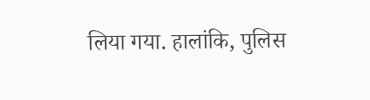लिया गया. हालांकि, पुलिस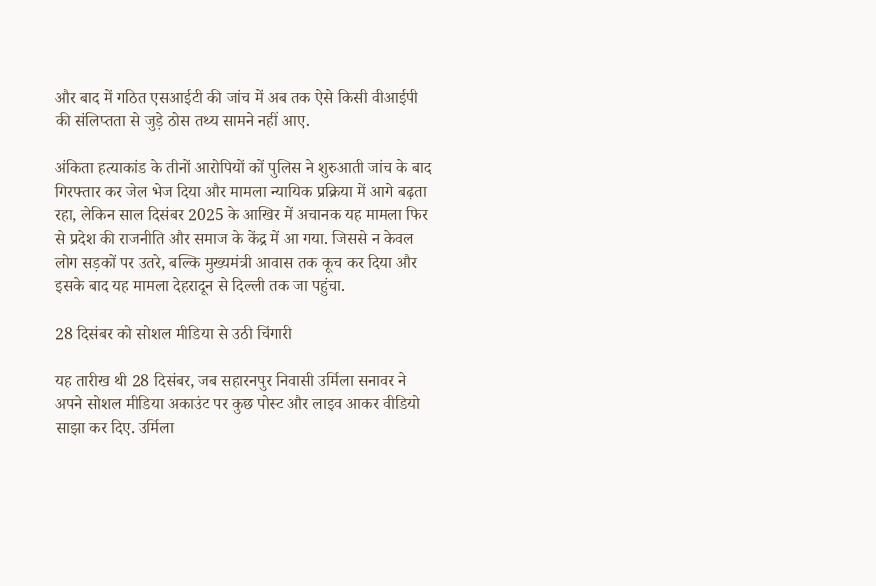और बाद में गठित एसआईटी की जांच में अब तक ऐसे किसी वीआईपी की संलिप्तता से जुड़े ठोस तथ्य सामने नहीं आए.

अंकिता हत्याकांड के तीनों आरोपियों कों पुलिस ने शुरुआती जांच के बाद गिरफ्तार कर जेल भेज दिया और मामला न्यायिक प्रक्रिया में आगे बढ़ता रहा, लेकिन साल दिसंबर 2025 के आखिर में अचानक यह मामला फिर से प्रदेश की राजनीति और समाज के केंद्र में आ गया. जिससे न केवल लोग सड़कों पर उतरे, बल्कि मुख्यमंत्री आवास तक कूच कर दिया और इसके बाद यह मामला देहरादून से दिल्ली तक जा पहुंचा.

28 दिसंबर को सोशल मीडिया से उठी चिंगारी

यह तारीख थी 28 दिसंबर, जब सहारनपुर निवासी उर्मिला सनावर ने अपने सोशल मीडिया अकाउंट पर कुछ पोस्ट और लाइव आकर वीडियो साझा कर दिए. उर्मिला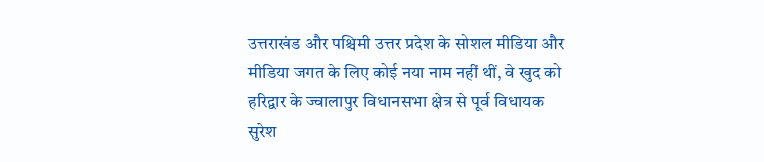उत्तराखंड और पश्चिमी उत्तर प्रदेश के सोशल मीडिया और मीडिया जगत के लिए कोई नया नाम नहीं थीं, वे खुद को हरिद्वार के ज्वालापुर विधानसभा क्षेत्र से पूर्व विधायक सुरेश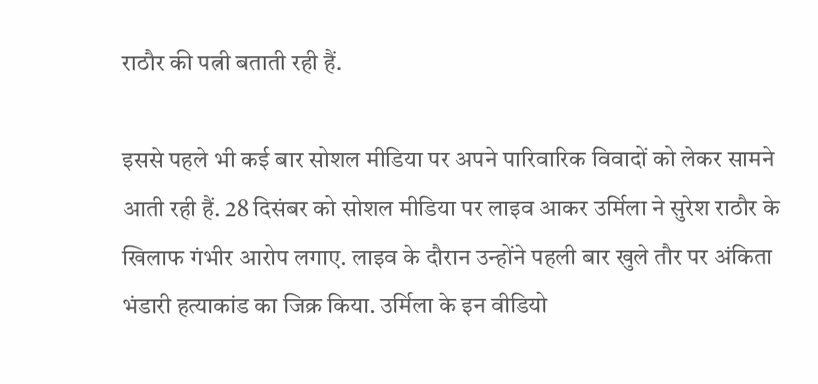राठौर की पत्नी बताती रही हैं.

इससे पहले भी कई बार सोशल मीडिया पर अपने पारिवारिक विवादों को लेकर सामने आती रही हैं. 28 दिसंबर को सोशल मीडिया पर लाइव आकर उर्मिला ने सुरेश राठौर के खिलाफ गंभीर आरोप लगाए. लाइव के दौरान उन्होंने पहली बार खुले तौर पर अंकिता भंडारी हत्याकांड का जिक्र किया. उर्मिला के इन वीडियो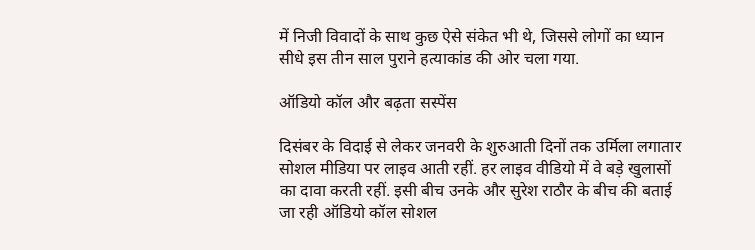में निजी विवादों के साथ कुछ ऐसे संकेत भी थे, जिससे लोगों का ध्यान सीधे इस तीन साल पुराने हत्याकांड की ओर चला गया.

ऑडियो कॉल और बढ़ता सस्पेंस

दिसंबर के विदाई से लेकर जनवरी के शुरुआती दिनों तक उर्मिला लगातार सोशल मीडिया पर लाइव आती रहीं. हर लाइव वीडियो में वे बड़े खुलासों का दावा करती रहीं. इसी बीच उनके और सुरेश राठौर के बीच की बताई जा रही ऑडियो कॉल सोशल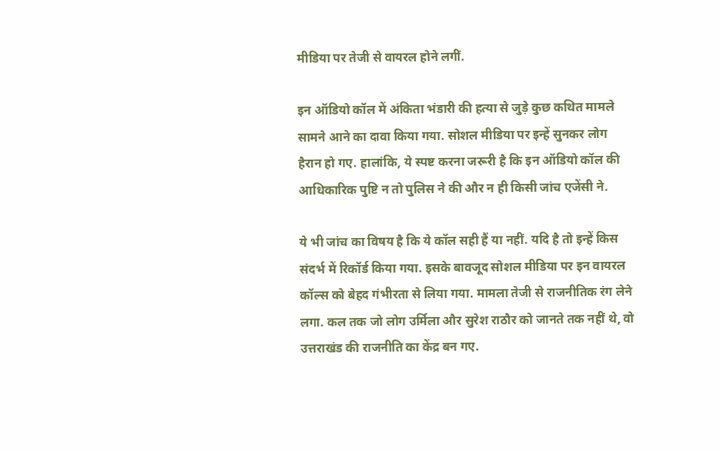मीडिया पर तेजी से वायरल होने लगीं.

इन ऑडियो कॉल में अंकिता भंडारी की हत्या से जुड़े कुछ कथित मामले सामने आने का दावा किया गया. सोशल मीडिया पर इन्हें सुनकर लोग हैरान हो गए. हालांकि, ये स्पष्ट करना जरूरी है कि इन ऑडियो कॉल की आधिकारिक पुष्टि न तो पुलिस ने की और न ही किसी जांच एजेंसी ने.

ये भी जांच का विषय है कि ये कॉल सही हैं या नहीं. यदि है तो इन्हें किस संदर्भ में रिकॉर्ड किया गया. इसके बावजूद सोशल मीडिया पर इन वायरल कॉल्स को बेहद गंभीरता से लिया गया. मामला तेजी से राजनीतिक रंग लेने लगा. कल तक जो लोग उर्मिला और सुरेश राठौर को जानते तक नहीं थे, वो उत्तराखंड की राजनीति का केंद्र बन गए.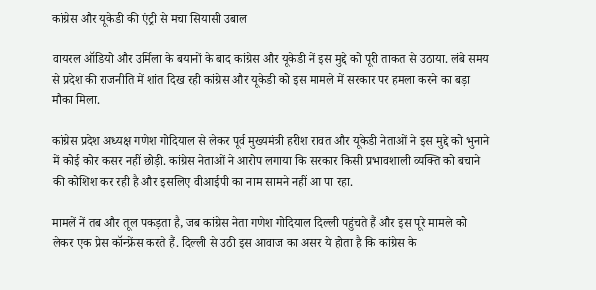कांग्रेस और यूकेडी की एंट्री से मचा सियासी उबाल

वायरल ऑडियो और उर्मिला के बयानों के बाद कांग्रेस और यूकेडी नें इस मुद्दे को पूरी ताकत से उठाया. लंबे समय से प्रदेश की राजनीति में शांत दिख रही कांग्रेस और यूकेडी को इस मामले में सरकार पर हमला करने का बड़ा मौका मिला.

कांग्रेस प्रदेश अध्यक्ष गणेश गोदियाल से लेकर पूर्व मुख्यमंत्री हरीश रावत और यूकेडी नेताओं ने इस मुद्दे को भुनाने में कोई कोर कसर नहीं छोड़ी. कांग्रेस नेताओं ने आरोप लगाया कि सरकार किसी प्रभावशाली व्यक्ति को बचाने की कोशिश कर रही है और इसलिए वीआईपी का नाम सामने नहीं आ पा रहा.

मामलें नें तब और तूल पकड़ता है, जब कांग्रेस नेता गणेश गोदियाल दिल्ली पहुंचते हैं और इस पूरे मामले को लेकर एक प्रेस कॉन्फ्रेंस करते हैं. दिल्ली से उठी इस आवाज का असर ये होता है कि कांग्रेस के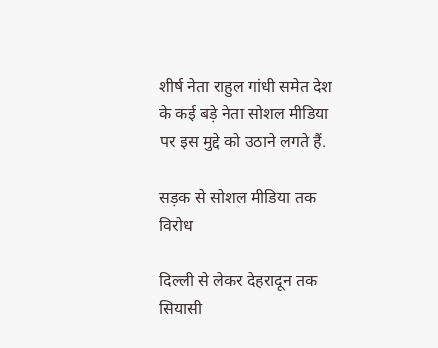शीर्ष नेता राहुल गांधी समेत देश के कई बड़े नेता सोशल मीडिया पर इस मुद्दे को उठाने लगते हैं.

सड़क से सोशल मीडिया तक विरोध

दिल्ली से लेकर देहरादून तक सियासी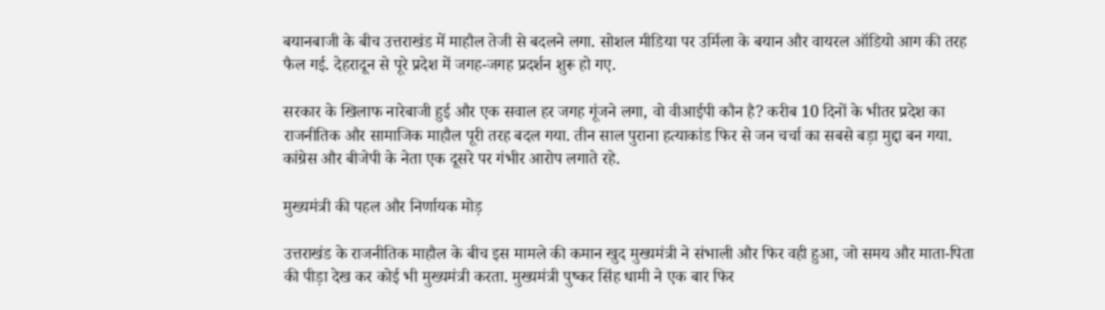बयानबाजी के बीच उत्तराखंड में माहौल तेजी से बदलने लगा. सोशल मीडिया पर उर्मिला के बयान और वायरल ऑडियो आग की तरह फैल गई. देहरादून से पूरे प्रदेश में जगह-जगह प्रदर्शन शुरू हो गए.

सरकार के खिलाफ नारेबाजी हुई और एक सवाल हर जगह गूंजने लगा, वो वीआईपी कौन है? करीब 10 दिनों के भीतर प्रदेश का राजनीतिक और सामाजिक माहौल पूरी तरह बदल गया. तीन साल पुराना हत्याकांड फिर से जन चर्चा का सबसे बड़ा मुद्दा बन गया. कांग्रेस और बीजेपी के नेता एक दूसरे पर गंभीर आरोप लगाते रहे.

मुख्यमंत्री की पहल और निर्णायक मोड़

उत्तराखंड के राजनीतिक माहौल के बीच इस मामले की कमान खुद मुख्यमंत्री ने संभाली और फिर वही हुआ, जो समय और माता-पिता की पीड़ा देख कर कोई भी मुख्यमंत्री करता. मुख्यमंत्री पुष्कर सिंह धामी ने एक बार फिर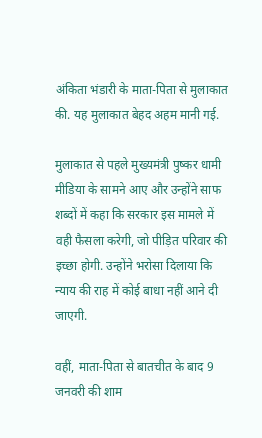अंकिता भंडारी के माता-पिता से मुलाकात की. यह मुलाकात बेहद अहम मानी गई.

मुलाकात से पहले मुख्यमंत्री पुष्कर धामी मीडिया के सामने आए और उन्होंने साफ शब्दों में कहा कि सरकार इस मामले में वही फैसला करेगी, जो पीड़ित परिवार की इच्छा होगी. उन्होंने भरोसा दिलाया कि न्याय की राह में कोई बाधा नहीं आने दी जाएगी.

वहीं, माता-पिता से बातचीत के बाद 9 जनवरी की शाम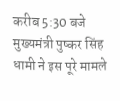करीब 5:30 बजे मुख्यमंत्री पुष्कर सिंह धामी ने इस पूरे मामले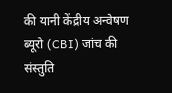की यानी केंद्रीय अन्वेषण ब्यूरो (CBI) जांच की संस्तुति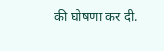की घोषणा कर दी.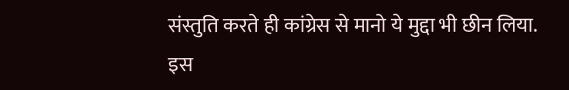संस्तुति करते ही कांग्रेस से मानो ये मुद्दा भी छीन लिया. इस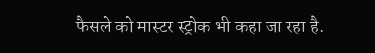फैसले को मास्टर स्ट्रोक भी कहा जा रहा है.